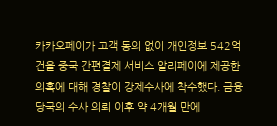카카오페이가 고객 동의 없이 개인정보 542억 건을 중국 간편결제 서비스 알리페이에 제공한 의혹에 대해 경찰이 강제수사에 착수했다. 금융당국의 수사 의뢰 이후 약 4개월 만에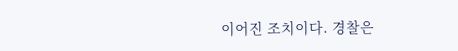이어진 조치이다. 경찰은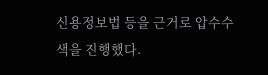신용정보법 등을 근거로 압수수색을 진행했다.